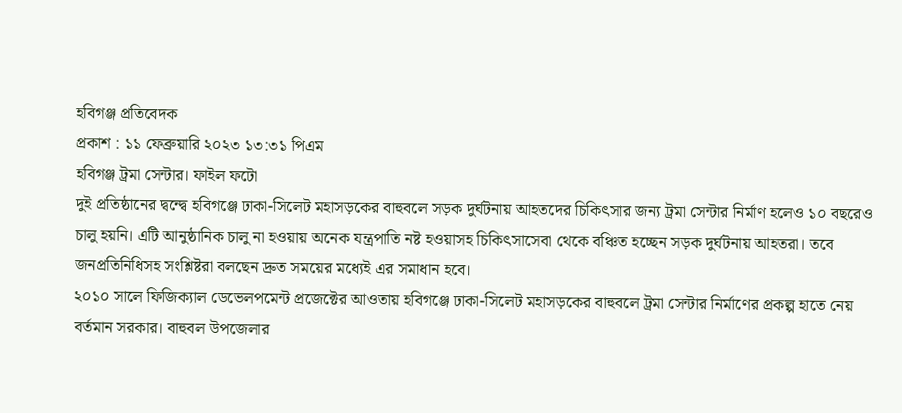হবিগঞ্জ প্রতিবেদক
প্রকাশ : ১১ ফেব্রুয়ারি ২০২৩ ১৩:৩১ পিএম
হবিগঞ্জ ট্রমা সেন্টার। ফাইল ফটো
দুই প্রতিষ্ঠানের দ্বন্দ্বে হবিগঞ্জে ঢাকা-সিলেট মহাসড়কের বাহুবলে সড়ক দুর্ঘটনায় আহতদের চিকিৎসার জন্য ট্রমা সেন্টার নির্মাণ হলেও ১০ বছরেও চালু হয়নি। এটি আনুষ্ঠানিক চালু না হওয়ায় অনেক যন্ত্রপাতি নষ্ট হওয়াসহ চিকিৎসাসেবা থেকে বঞ্চিত হচ্ছেন সড়ক দুর্ঘটনায় আহতরা। তবে জনপ্রতিনিধিসহ সংশ্লিষ্টরা বলছেন দ্রুত সময়ের মধ্যেই এর সমাধান হবে।
২০১০ সালে ফিজিক্যাল ডেভেলপমেন্ট প্রজেক্টের আওতায় হবিগঞ্জে ঢাকা-সিলেট মহাসড়কের বাহুবলে ট্রমা সেন্টার নির্মাণের প্রকল্প হাতে নেয় বর্তমান সরকার। বাহুবল উপজেলার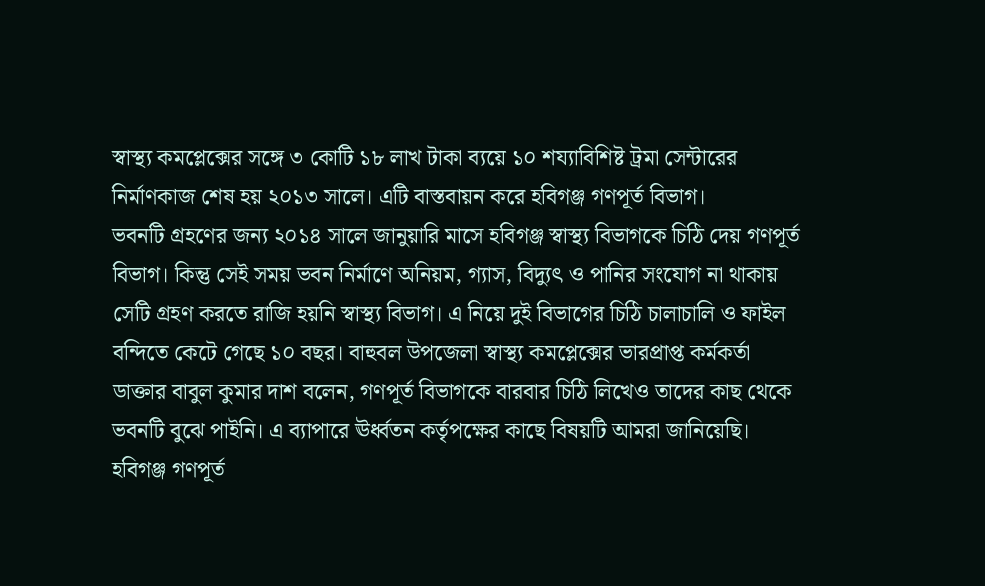স্বাস্থ্য কমপ্লেক্সের সঙ্গে ৩ কোটি ১৮ লাখ টাকা ব্যয়ে ১০ শয্যাবিশিষ্ট ট্রমা সেন্টারের নির্মাণকাজ শেষ হয় ২০১৩ সালে। এটি বাস্তবায়ন করে হবিগঞ্জ গণপূর্ত বিভাগ।
ভবনটি গ্রহণের জন্য ২০১৪ সালে জানুয়ারি মাসে হবিগঞ্জ স্বাস্থ্য বিভাগকে চিঠি দেয় গণপূর্ত বিভাগ। কিন্তু সেই সময় ভবন নির্মাণে অনিয়ম, গ্যাস, বিদ্যুৎ ও পানির সংযোগ না থাকায় সেটি গ্রহণ করতে রাজি হয়নি স্বাস্থ্য বিভাগ। এ নিয়ে দুই বিভাগের চিঠি চালাচালি ও ফাইল বন্দিতে কেটে গেছে ১০ বছর। বাহুবল উপজেলা স্বাস্থ্য কমপ্লেক্সের ভারপ্রাপ্ত কর্মকর্তা ডাক্তার বাবুল কুমার দাশ বলেন, গণপূর্ত বিভাগকে বারবার চিঠি লিখেও তাদের কাছ থেকে ভবনটি বুঝে পাইনি। এ ব্যাপারে ঊর্ধ্বতন কর্তৃপক্ষের কাছে বিষয়টি আমরা জানিয়েছি।
হবিগঞ্জ গণপূর্ত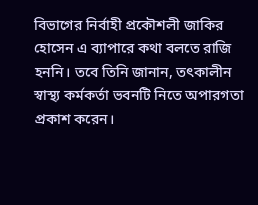বিভাগের নির্বাহী প্রকৌশলী জাকির হোসেন এ ব্যাপারে কথা বলতে রাজি হননি। তবে তিনি জানান, তৎকালীন স্বাস্থ্য কর্মকর্তা ভবনটি নিতে অপারগতা প্রকাশ করেন।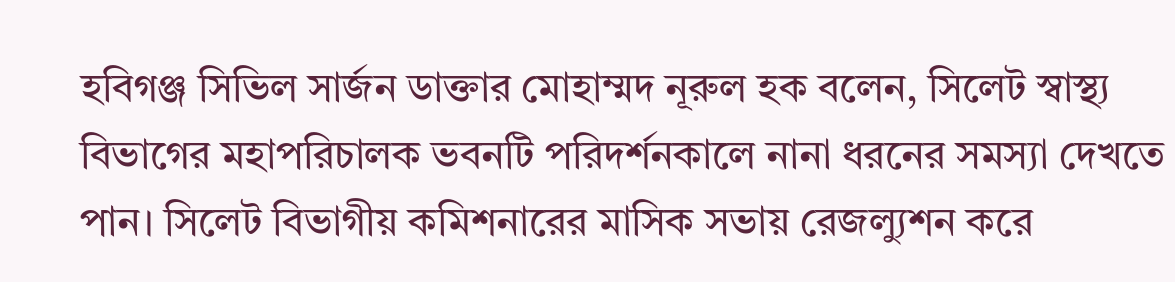হবিগঞ্জ সিভিল সার্জন ডাক্তার মোহাম্মদ নূরুল হক বলেন, সিলেট স্বাস্থ্য বিভাগের মহাপরিচালক ভবনটি পরিদর্শনকালে নানা ধরনের সমস্যা দেখতে পান। সিলেট বিভাগীয় কমিশনারের মাসিক সভায় রেজল্যুশন করে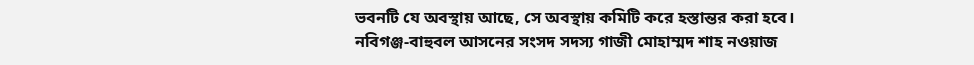ভবনটি যে অবস্থায় আছে, সে অবস্থায় কমিটি করে হস্তান্তর করা হবে।
নবিগঞ্জ-বাহুবল আসনের সংসদ সদস্য গাজী মোহাম্মদ শাহ নওয়াজ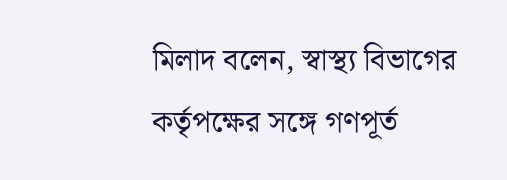মিলাদ বলেন, স্বাস্থ্য বিভাগের কর্তৃপক্ষের সঙ্গে গণপূর্ত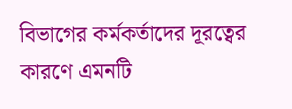বিভাগের কর্মকর্তাদের দূরত্বের কারণে এমনটি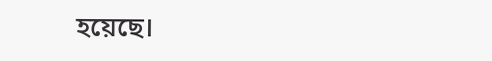হয়েছে।